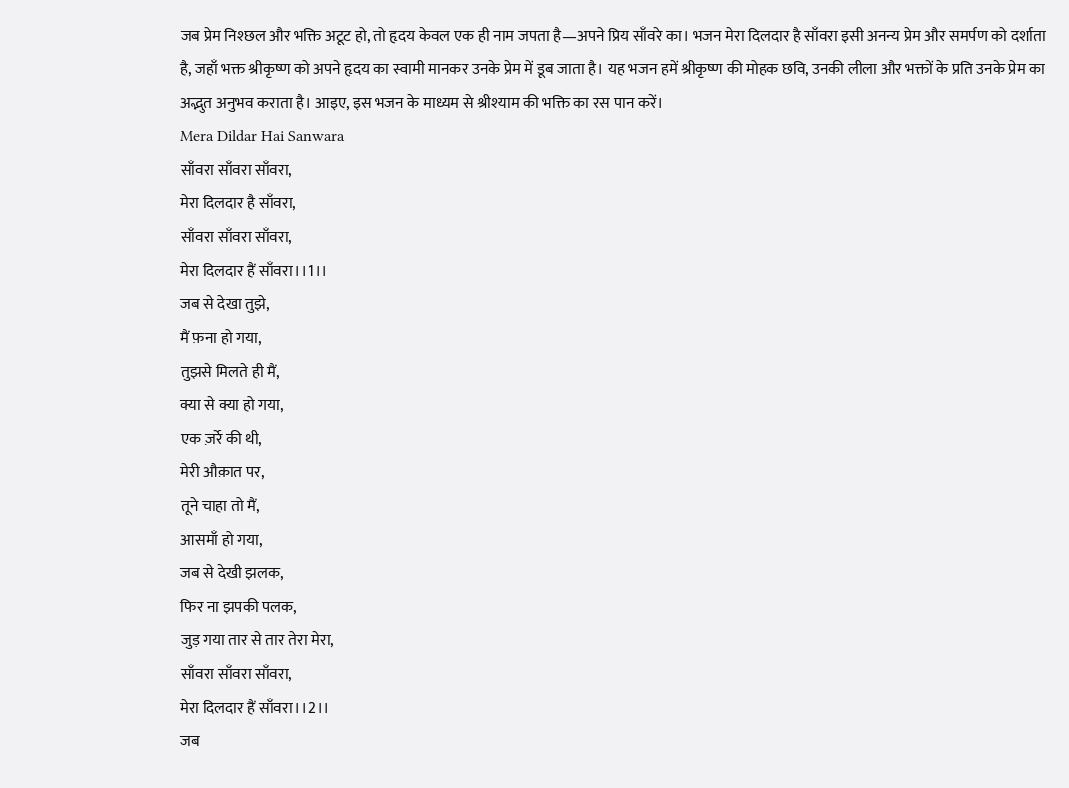जब प्रेम निश्छल और भक्ति अटूट हो, तो हृदय केवल एक ही नाम जपता है—अपने प्रिय साँवरे का। भजन मेरा दिलदार है साँवरा इसी अनन्य प्रेम और समर्पण को दर्शाता है, जहाँ भक्त श्रीकृष्ण को अपने हृदय का स्वामी मानकर उनके प्रेम में डूब जाता है। यह भजन हमें श्रीकृष्ण की मोहक छवि, उनकी लीला और भक्तों के प्रति उनके प्रेम का अद्भुत अनुभव कराता है। आइए, इस भजन के माध्यम से श्रीश्याम की भक्ति का रस पान करें।
Mera Dildar Hai Sanwara
साँवरा साँवरा साँवरा,
मेरा दिलदार है साँवरा,
साँवरा साँवरा साँवरा,
मेरा दिलदार हैं साँवरा।।1।।
जब से देखा तुझे,
मैं फ़ना हो गया,
तुझसे मिलते ही मैं,
क्या से क्या हो गया,
एक ज़र्रे की थी,
मेरी औक़ात पर,
तूने चाहा तो मैं,
आसमाँ हो गया,
जब से देखी झलक,
फिर ना झपकी पलक,
जुड़ गया तार से तार तेरा मेरा,
साँवरा साँवरा साँवरा,
मेरा दिलदार हैं साँवरा।।2।।
जब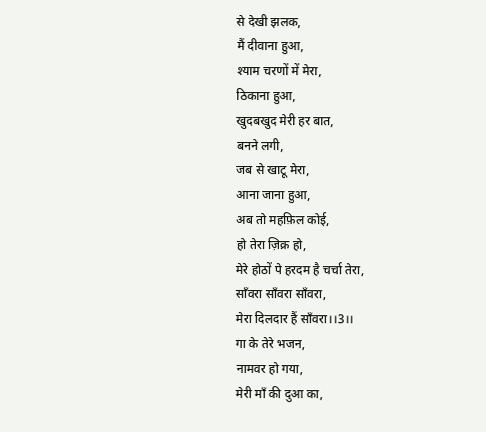से देखी झलक,
मैं दीवाना हुआ,
श्याम चरणों में मेरा,
ठिकाना हुआ,
खुदबखुद मेरी हर बात,
बनने लगी,
जब से खाटू मेरा,
आना जाना हुआ,
अब तो महफ़िल कोई,
हो तेरा ज़िक्र हो,
मेरे होठों पे हरदम है चर्चा तेरा,
साँवरा साँवरा साँवरा,
मेरा दिलदार हैं साँवरा।।3।।
गा के तेरे भजन,
नामवर हो गया,
मेरी माँ की दुआ का,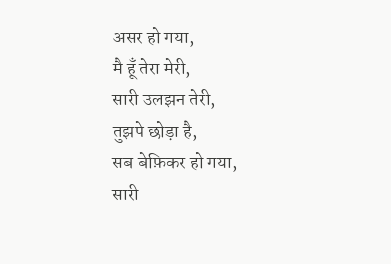असर हो गया,
मै हूँ तेरा मेरी,
सारी उलझन तेरी,
तुझपे छोड़ा है,
सब बेफ़िकर हो गया,
सारी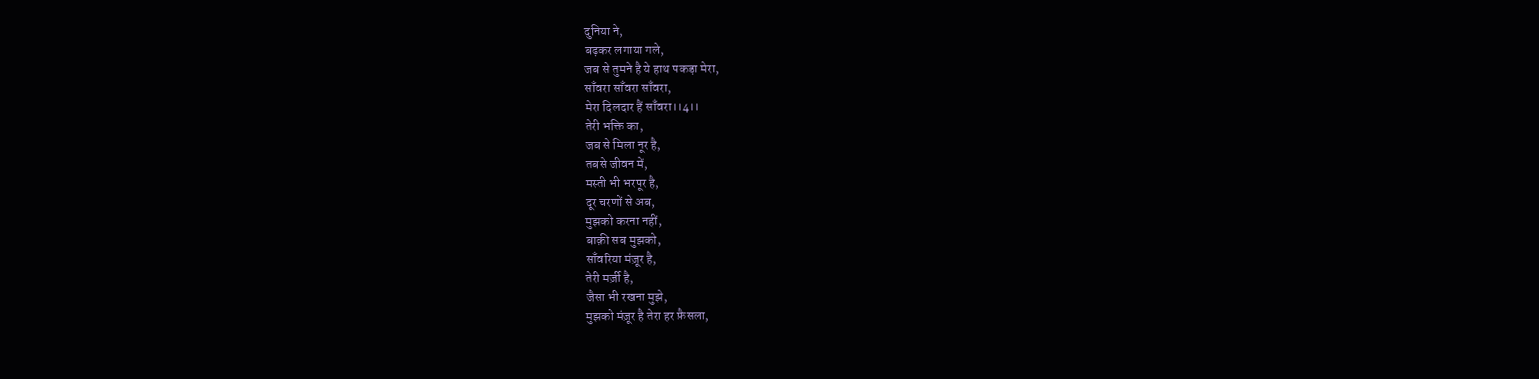दुनिया ने,
बढ़कर लगाया गले,
जब से तुमने है ये हाथ पकड़ा मेरा,
साँवरा साँवरा साँवरा,
मेरा दिलदार हैं साँवरा।।4।।
तेरी भक्ति का,
जब से मिला नूर है,
तबसे जीवन में,
मस्ती भी भरपूर है,
दूर चरणों से अब,
मुझको करना नहीं,
बाक़ी सब मुझको,
साँवरिया मंज़ूर है,
तेरी मर्ज़ी है,
जैसा भी रखना मुझे,
मुझको मंज़ूर है तेरा हर फ़ैसला,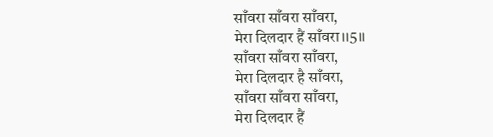साँवरा साँवरा साँवरा,
मेरा दिलदार हैं साँवरा।।5।।
साँवरा साँवरा साँवरा,
मेरा दिलदार है साँवरा,
साँवरा साँवरा साँवरा,
मेरा दिलदार हैं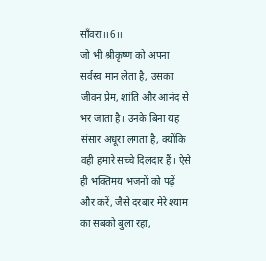साँवरा।।6।।
जो भी श्रीकृष्ण को अपना सर्वस्व मान लेता है, उसका जीवन प्रेम, शांति और आनंद से भर जाता है। उनके बिना यह संसार अधूरा लगता है, क्योंकि वही हमारे सच्चे दिलदार हैं। ऐसे ही भक्तिमय भजनों को पढ़ें और करें, जैसे दरबार मेरे श्याम का सबको बुला रहा,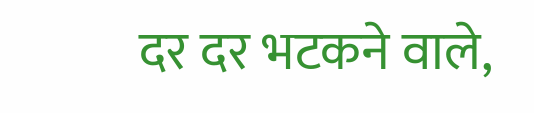दर दर भटकने वाले,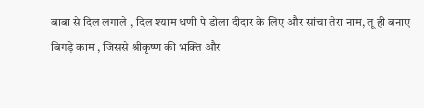बाबा से दिल लगाले , दिल श्याम धणी पे डोला दीदार के लिए और सांचा तेरा नाम, तू ही बनाए बिगड़े काम , जिससे श्रीकृष्ण की भक्ति और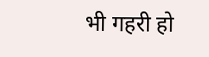भी गहरी हो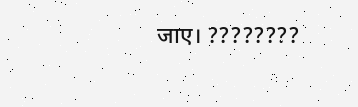जाए। ????????